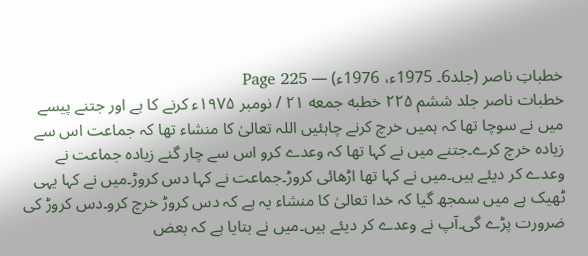خطباتِ ناصر (جلد6۔ 1975ء، 1976ء) — Page 225
خطبات ناصر جلد ششم ۲۲۵ خطبه جمعه ۲۱ / نومبر ۱۹۷۵ء کرنے کا ہے اور جتنے پیسے میں نے سوچا تھا کہ ہمیں خرچ کرنے چاہئیں اللہ تعالیٰ کا منشاء تھا کہ جماعت اس سے زیادہ خرچ کرے۔جتنے میں نے کہا تھا کہ وعدے کرو اس سے چار گنے زیادہ جماعت نے وعدے کر دیئے ہیں۔میں نے کہا تھا اڑھائی کروڑ۔جماعت نے کہا دس کروڑ۔میں نے کہا یہی ٹھیک ہے میں سمجھ گیا کہ خدا تعالیٰ کا منشاء یہ ہے کہ دس کروڑ خرچ کرو۔دس کروڑ کی ضرورت پڑے گی۔آپ نے وعدے کر دیئے ہیں۔میں نے بتایا ہے کہ بعض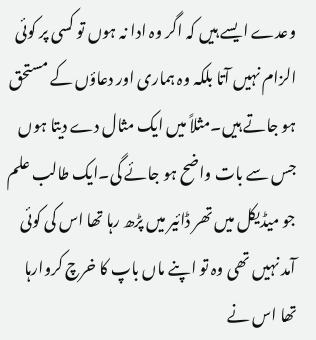وعدے ایسے ہیں کہ اگر وہ ادا نہ ہوں تو کسی پر کوئی الزام نہیں آتا بلکہ وہ ہماری اور دعاؤں کے مستحق ہو جاتے ہیں۔مثلاً میں ایک مثال دے دیتا ہوں جس سے بات واضح ہو جائے گی۔ایک طالب علم جو میڈیکل میں تھر ڈائیر میں پڑھ رہا تھا اس کی کوئی آمد نہیں تھی وہ تو اپنے ماں باپ کا خرچ کروارہا تھا اس نے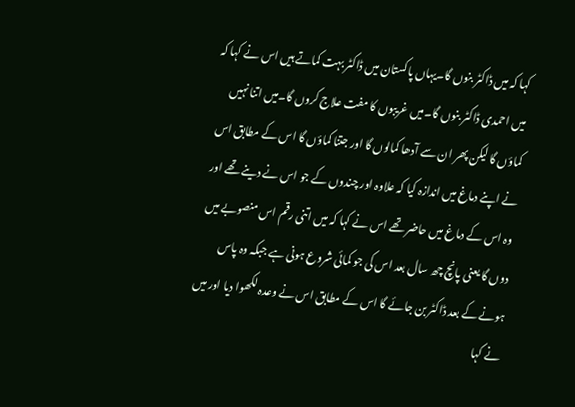کہا کہ میں ڈاکٹر بنوں گا۔یہاں پاکستان میں ڈاکٹر بہت کماتے ہیں اس نے کہا کہ میں احمدی ڈاکٹر بنوں گا۔میں غریبوں کا مفت علاج کروں گا۔میں اتنا نہیں کماؤں گا لیکن پھر ان سے آدھا کمالوں گا اور جتنا کماؤں گا اس کے مطابق اس نے اپنے دماغ میں اندازہ کیا کہ علاوہ اور چندوں کے جو اس نے دینے تھے اور وہ اس کے دماغ میں حاضر تھے اس نے کہا کہ میں اتنی رقم اس منصوبے میں دوں گا یعنی پانچ چھ سال بعد اس کی جو کمائی شروع ہونی ہے جبکہ وہ پاس ہونے کے بعد ڈاکٹر بن جائے گا اس کے مطابق اس نے وعدہ لکھوا دیا اور میں نے کہا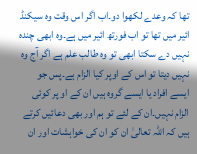تھا کہ وعدے لکھوا دو۔اب اگر اس وقت وہ سیکنڈ ائیر میں تھا تو اب فورتھ ائیر میں ہے۔وہ ابھی چندہ نہیں دے سکتا ابھی تو وہ طالب علم ہے اگر آج وہ نہیں دیتا تو اس کے اوپر کیا الزام ہے۔پس جو ایسے افراد یا ایسے گروہ ہیں ان کے او پر کوئی الزام نہیں۔ان کے لئے تو ہم اور بھی دعائیں کرتے ہیں کہ اللہ تعالیٰ ان کو ان کی خواہشات اور ان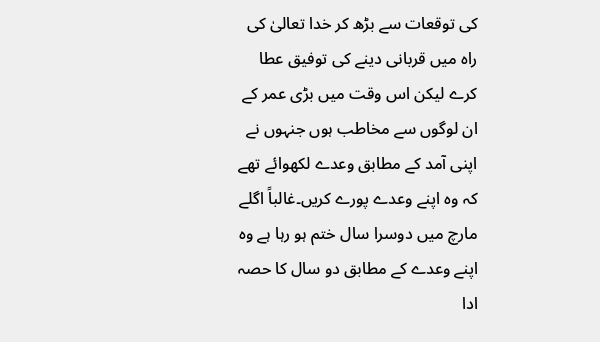کی توقعات سے بڑھ کر خدا تعالیٰ کی راہ میں قربانی دینے کی توفیق عطا کرے لیکن اس وقت میں بڑی عمر کے ان لوگوں سے مخاطب ہوں جنہوں نے اپنی آمد کے مطابق وعدے لکھوائے تھے کہ وہ اپنے وعدے پورے کریں۔غالباً اگلے مارچ میں دوسرا سال ختم ہو رہا ہے وہ اپنے وعدے کے مطابق دو سال کا حصہ ادا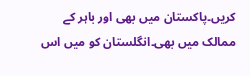کریں۔پاکستان میں بھی اور باہر کے ممالک میں بھی۔انگلستان کو میں اس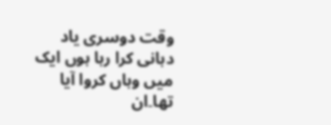وقت دوسری یاد دہانی کرا رہا ہوں ایک میں وہاں کروا آیا تھا۔ان